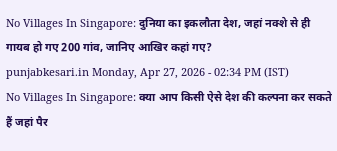No Villages In Singapore: दुनिया का इकलौता देश, जहां नक्शे से ही गायब हो गए 200 गांव, जानिए आखिर कहां गए?
punjabkesari.in Monday, Apr 27, 2026 - 02:34 PM (IST)
No Villages In Singapore: क्या आप किसी ऐसे देश की कल्पना कर सकते हैं जहां पैर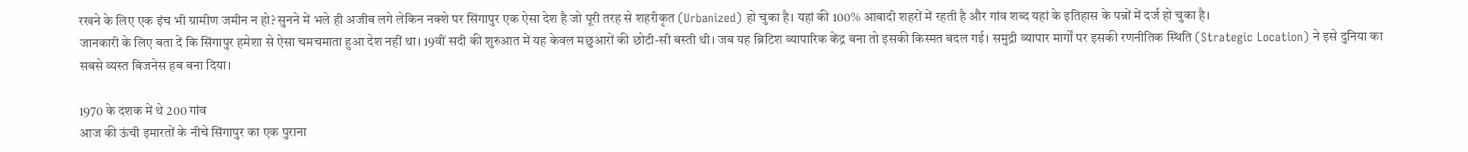रखने के लिए एक इंच भी ग्रामीण जमीन न हो? सुनने में भले ही अजीब लगे लेकिन नक्शे पर सिंगापुर एक ऐसा देश है जो पूरी तरह से शहरीकृत (Urbanized) हो चुका है। यहां की 100% आबादी शहरों में रहती है और गांव शब्द यहां के इतिहास के पन्नों में दर्ज हो चुका है।
जानकारी के लिए बता दें कि सिंगापुर हमेशा से ऐसा चमचमाता हुआ देश नहीं था। 19वीं सदी की शुरुआत में यह केवल मछुआरों की छोटी-सी बस्ती थी। जब यह ब्रिटिश व्यापारिक केंद्र बना तो इसकी किस्मत बदल गई। समुद्री व्यापार मार्गों पर इसकी रणनीतिक स्थिति (Strategic Location) ने इसे दुनिया का सबसे व्यस्त बिजनेस हब बना दिया।

1970 के दशक में थे 200 गांव
आज की ऊंची इमारतों के नीचे सिंगापुर का एक पुराना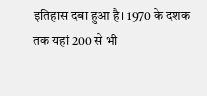इतिहास दबा हुआ है। 1970 के दशक तक यहां 200 से भी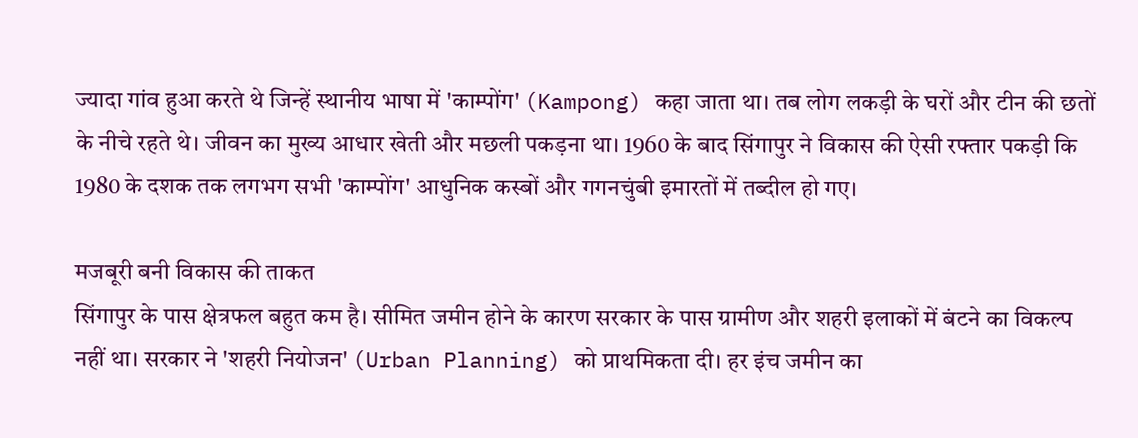ज्यादा गांव हुआ करते थे जिन्हें स्थानीय भाषा में 'काम्पोंग' (Kampong) कहा जाता था। तब लोग लकड़ी के घरों और टीन की छतों के नीचे रहते थे। जीवन का मुख्य आधार खेती और मछली पकड़ना था। 1960 के बाद सिंगापुर ने विकास की ऐसी रफ्तार पकड़ी कि 1980 के दशक तक लगभग सभी 'काम्पोंग' आधुनिक कस्बों और गगनचुंबी इमारतों में तब्दील हो गए।

मजबूरी बनी विकास की ताकत
सिंगापुर के पास क्षेत्रफल बहुत कम है। सीमित जमीन होने के कारण सरकार के पास ग्रामीण और शहरी इलाकों में बंटने का विकल्प नहीं था। सरकार ने 'शहरी नियोजन' (Urban Planning) को प्राथमिकता दी। हर इंच जमीन का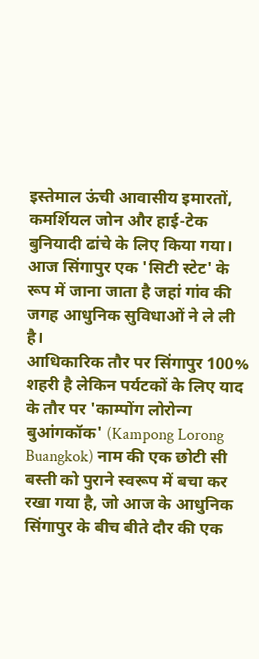इस्तेमाल ऊंची आवासीय इमारतों, कमर्शियल जोन और हाई-टेक बुनियादी ढांचे के लिए किया गया। आज सिंगापुर एक 'सिटी स्टेट' के रूप में जाना जाता है जहां गांव की जगह आधुनिक सुविधाओं ने ले ली है।
आधिकारिक तौर पर सिंगापुर 100% शहरी है लेकिन पर्यटकों के लिए याद के तौर पर 'काम्पोंग लोरोन्ग बुआंगकॉक' (Kampong Lorong Buangkok) नाम की एक छोटी सी बस्ती को पुराने स्वरूप में बचा कर रखा गया है, जो आज के आधुनिक सिंगापुर के बीच बीते दौर की एक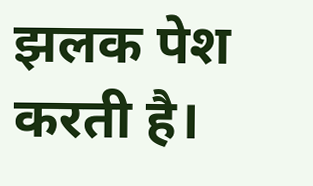झलक पेश करती है।